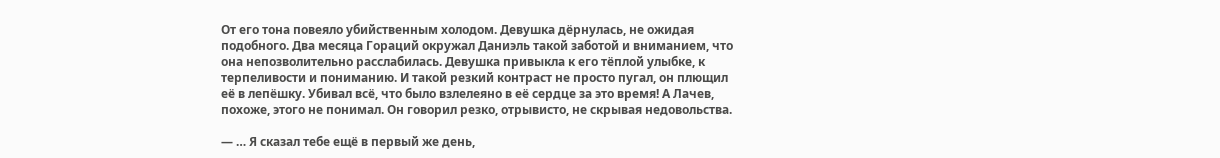От его тона повеяло убийственным холодом. Девушка дёрнулась, не ожидая подобного. Два месяца Гораций окружал Даниэль такой заботой и вниманием, что она непозволительно расслабилась. Девушка привыкла к его тёплой улыбке, к терпеливости и пониманию. И такой резкий контраст не просто пугал, он плющил её в лепёшку. Убивал всё, что было взлелеяно в её сердце за это время! А Лачев, похоже, этого не понимал. Он говорил резко, отрывисто, не скрывая недовольства.

— … Я сказал тебе ещё в первый же день,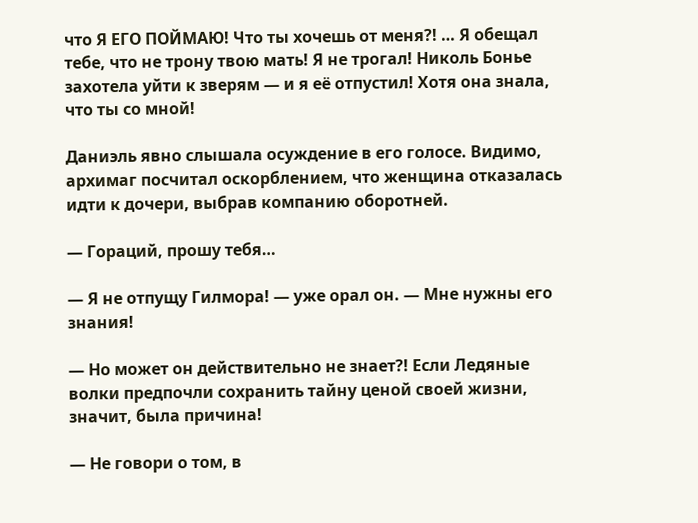что Я ЕГО ПОЙМАЮ! Что ты хочешь от меня?! … Я обещал тебе, что не трону твою мать! Я не трогал! Николь Бонье захотела уйти к зверям — и я её отпустил! Хотя она знала, что ты со мной!

Даниэль явно слышала осуждение в его голосе. Видимо, архимаг посчитал оскорблением, что женщина отказалась идти к дочери, выбрав компанию оборотней.

— Гораций, прошу тебя…

— Я не отпущу Гилмора! — уже орал он. — Мне нужны его знания!

— Но может он действительно не знает?! Если Ледяные волки предпочли сохранить тайну ценой своей жизни, значит, была причина!

— Не говори о том, в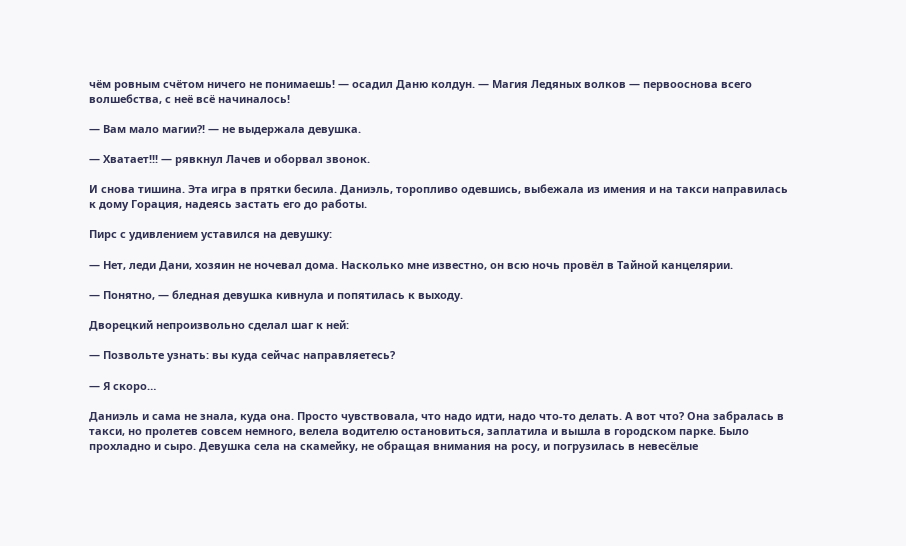чём ровным счётом ничего не понимаешь! — осадил Даню колдун. — Магия Ледяных волков — первооснова всего волшебства, с неё всё начиналось!

— Вам мало магии?! — не выдержала девушка.

— Хватает!!! — рявкнул Лачев и оборвал звонок.

И снова тишина. Эта игра в прятки бесила. Даниэль, торопливо одевшись, выбежала из имения и на такси направилась к дому Горация, надеясь застать его до работы.

Пирс с удивлением уставился на девушку:

— Нет, леди Дани, хозяин не ночевал дома. Насколько мне известно, он всю ночь провёл в Тайной канцелярии.

— Понятно, — бледная девушка кивнула и попятилась к выходу.

Дворецкий непроизвольно сделал шаг к ней:

— Позвольте узнать: вы куда сейчас направляетесь?

— Я скоро…

Даниэль и сама не знала, куда она. Просто чувствовала, что надо идти, надо что-то делать. А вот что? Она забралась в такси, но пролетев совсем немного, велела водителю остановиться, заплатила и вышла в городском парке. Было прохладно и сыро. Девушка села на скамейку, не обращая внимания на росу, и погрузилась в невесёлые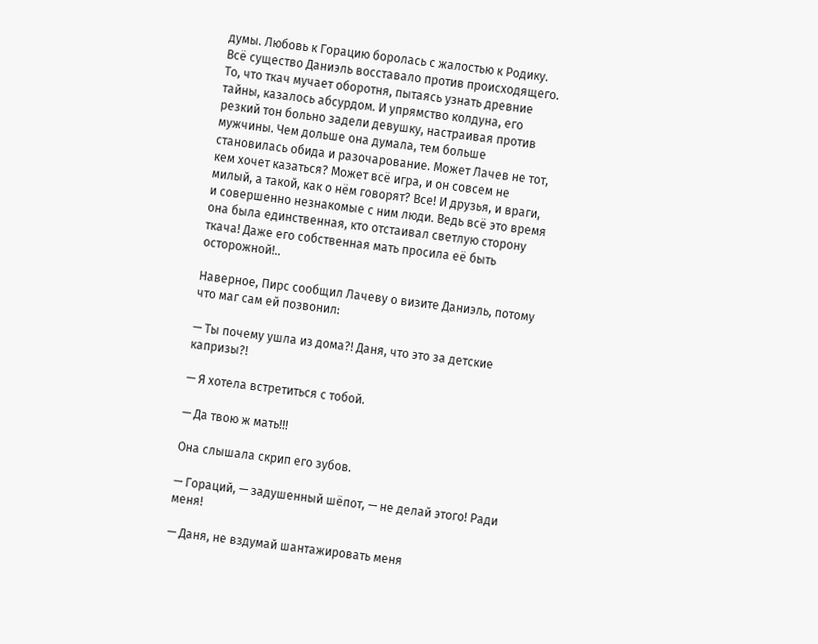думы. Любовь к Горацию боролась с жалостью к Родику. Всё существо Даниэль восставало против происходящего. То, что ткач мучает оборотня, пытаясь узнать древние тайны, казалось абсурдом. И упрямство колдуна, его резкий тон больно задели девушку, настраивая против мужчины. Чем дольше она думала, тем больше становилась обида и разочарование. Может Лачев не тот, кем хочет казаться? Может всё игра, и он совсем не милый, а такой, как о нём говорят? Все! И друзья, и враги, и совершенно незнакомые с ним люди. Ведь всё это время она была единственная, кто отстаивал светлую сторону ткача! Даже его собственная мать просила её быть осторожной!..

Наверное, Пирс сообщил Лачеву о визите Даниэль, потому что маг сам ей позвонил:

— Ты почему ушла из дома?! Даня, что это за детские капризы?!

— Я хотела встретиться с тобой.

— Да твою ж мать!!!

Она слышала скрип его зубов.

— Гораций, — задушенный шёпот, — не делай этого! Ради меня!

— Даня, не вздумай шантажировать меня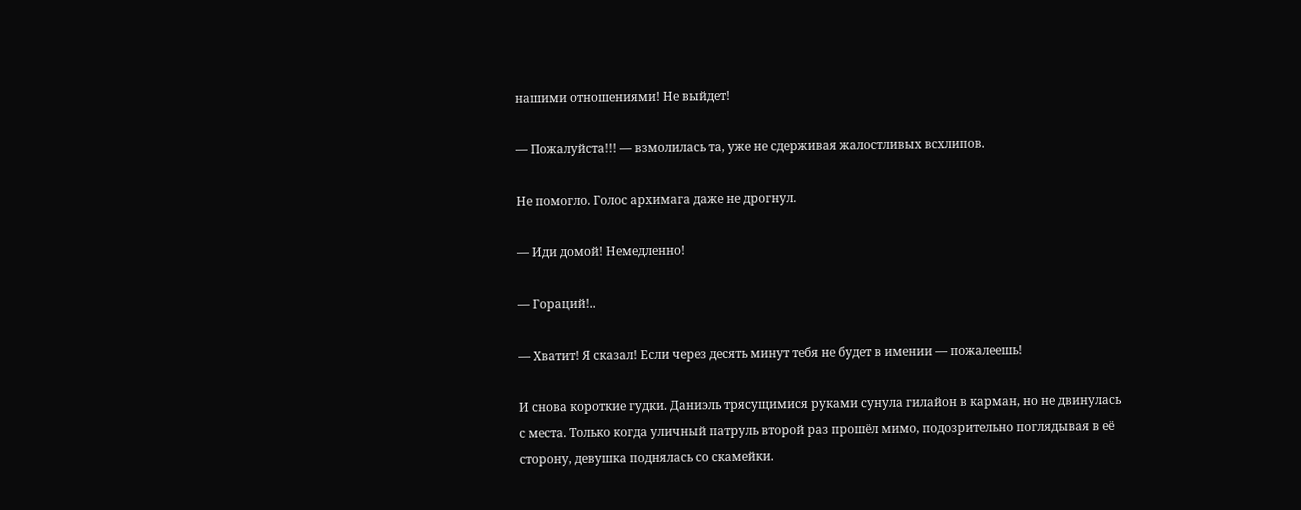нашими отношениями! Не выйдет!

— Пожалуйста!!! — взмолилась та, уже не сдерживая жалостливых всхлипов.

Не помогло. Голос архимага даже не дрогнул.

— Иди домой! Немедленно!

— Гораций!..

— Хватит! Я сказал! Если через десять минут тебя не будет в имении — пожалеешь!

И снова короткие гудки. Даниэль трясущимися руками сунула гилайон в карман, но не двинулась с места. Только когда уличный патруль второй раз прошёл мимо, подозрительно поглядывая в её сторону, девушка поднялась со скамейки.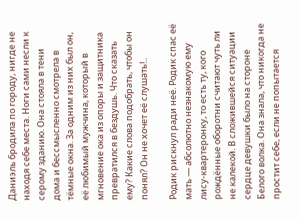Даниэль бродила по городу, нигде не находя себе места. Ноги сами несли к серому зданию. Она стояла в тени дома и бессмысленно смотрела в тёмные окна. За одним из них был он, её любимый мужчина, который в мгновение ока из опоры и защитника превратился в бездушь. Что сказать ему? Какие слова подобрать, чтобы он понял? Он не хочет её слушать!..

Родик рискнул ради неё. Родик спас её мать — абсолютно незнакомую ему лису-квартеронку, то есть ту, кого рождённые оборотни считают чуть ли не калекой. В сложившейся ситуации сердце девушки было на стороне Белого волка. Она знала, что никогда не простит себе, если не попытается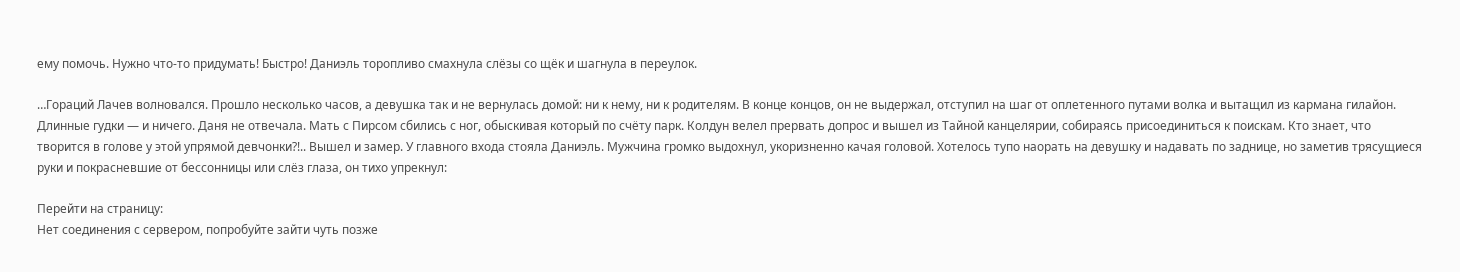ему помочь. Нужно что-то придумать! Быстро! Даниэль торопливо смахнула слёзы со щёк и шагнула в переулок.

…Гораций Лачев волновался. Прошло несколько часов, а девушка так и не вернулась домой: ни к нему, ни к родителям. В конце концов, он не выдержал, отступил на шаг от оплетенного путами волка и вытащил из кармана гилайон. Длинные гудки — и ничего. Даня не отвечала. Мать с Пирсом сбились с ног, обыскивая который по счёту парк. Колдун велел прервать допрос и вышел из Тайной канцелярии, собираясь присоединиться к поискам. Кто знает, что творится в голове у этой упрямой девчонки?!.. Вышел и замер. У главного входа стояла Даниэль. Мужчина громко выдохнул, укоризненно качая головой. Хотелось тупо наорать на девушку и надавать по заднице, но заметив трясущиеся руки и покрасневшие от бессонницы или слёз глаза, он тихо упрекнул:

Перейти на страницу:
Нет соединения с сервером, попробуйте зайти чуть позже